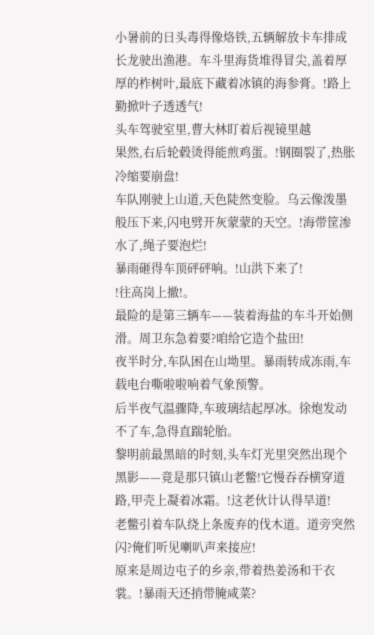小暑前的日头毒得像烙铁,五辆解放卡车排成长龙驶出渔港。车斗里海货堆得冒尖,盖着厚厚的柞树叶,最底下藏着冰镇的海参膏。!路上勤掀叶子透透气!
头车驾驶室里,曹大林盯着后视镜里越
果然,右后轮毂烫得能煎鸡蛋。!钢圈裂了,热胀冷缩要崩盘!
车队刚驶上山道,天色陡然变脸。乌云像泼墨般压下来,闪电劈开灰蒙蒙的天空。!海带筐渗水了,绳子要泡烂!
暴雨砸得车顶砰砰响。!山洪下来了!
!往高岗上撤!。
最险的是第三辆车——装着海盐的车斗开始侧滑。周卫东急着要?咱给它造个盐田!
夜半时分,车队困在山坳里。暴雨转成冻雨,车载电台嘶啦啦响着气象预警。
后半夜气温骤降,车玻璃结起厚冰。徐炮发动不了车,急得直踹轮胎。
黎明前最黑暗的时刻,头车灯光里突然出现个黑影——竟是那只镇山老鳖!它慢吞吞横穿道路,甲壳上凝着冰霜。!这老伙计认得旱道!
老鳖引着车队绕上条废弃的伐木道。道旁突然闪?俺们听见喇叭声来接应!
原来是周边屯子的乡亲,带着热姜汤和干衣裳。!暴雨天还捎带腌咸菜?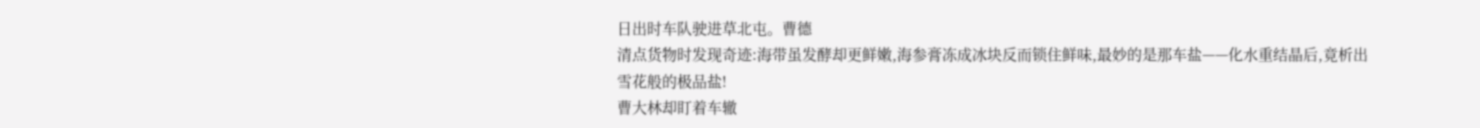日出时车队驶进草北屯。曹德
清点货物时发现奇迹:海带虽发酵却更鲜嫩,海参膏冻成冰块反而锁住鲜味,最妙的是那车盐——化水重结晶后,竟析出雪花般的极品盐!
曹大林却盯着车辙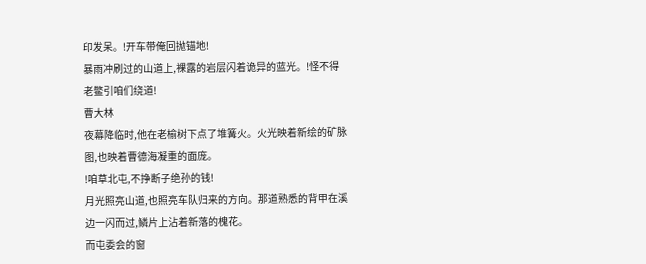印发呆。!开车带俺回抛锚地!
暴雨冲刷过的山道上,裸露的岩层闪着诡异的蓝光。!怪不得老鳖引咱们绕道!
曹大林
夜幕降临时,他在老榆树下点了堆篝火。火光映着新绘的矿脉图,也映着曹德海凝重的面庞。
!咱草北屯,不挣断子绝孙的钱!
月光照亮山道,也照亮车队归来的方向。那道熟悉的背甲在溪边一闪而过,鳞片上沾着新落的槐花。
而屯委会的窗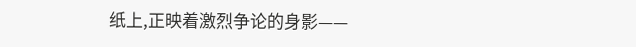纸上,正映着激烈争论的身影——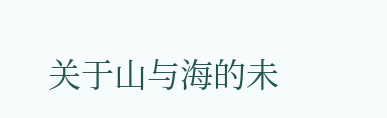关于山与海的未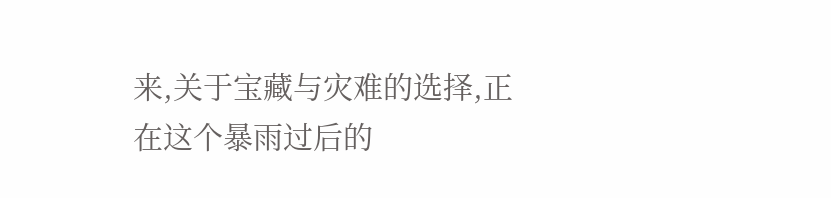来,关于宝藏与灾难的选择,正在这个暴雨过后的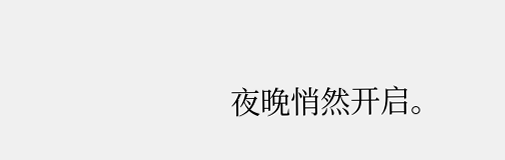夜晚悄然开启。